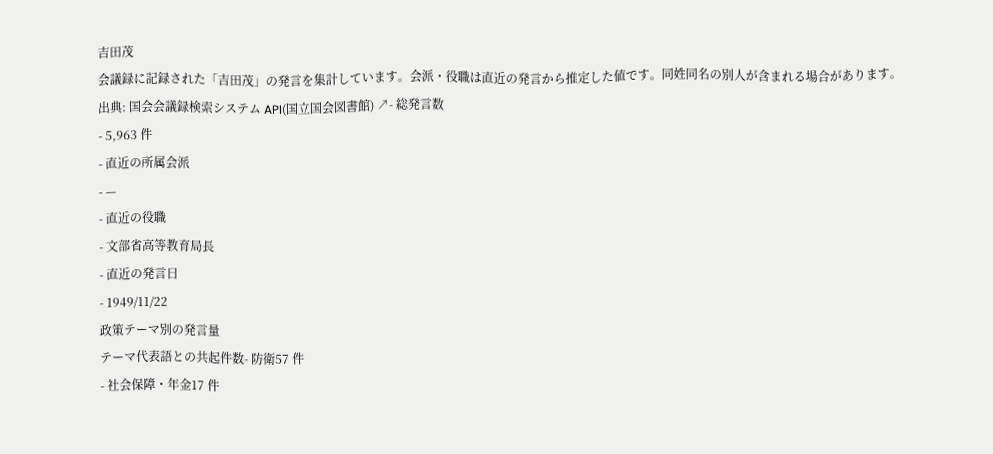吉田茂
会議録に記録された「吉田茂」の発言を集計しています。会派・役職は直近の発言から推定した値です。同姓同名の別人が含まれる場合があります。
出典: 国会会議録検索システム API(国立国会図書館) ↗- 総発言数
- 5,963 件
- 直近の所属会派
- —
- 直近の役職
- 文部省高等教育局長
- 直近の発言日
- 1949/11/22
政策テーマ別の発言量
テーマ代表語との共起件数- 防衛57 件
- 社会保障・年金17 件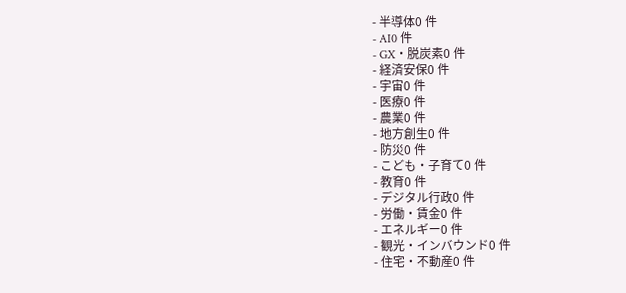- 半導体0 件
- AI0 件
- GX・脱炭素0 件
- 経済安保0 件
- 宇宙0 件
- 医療0 件
- 農業0 件
- 地方創生0 件
- 防災0 件
- こども・子育て0 件
- 教育0 件
- デジタル行政0 件
- 労働・賃金0 件
- エネルギー0 件
- 観光・インバウンド0 件
- 住宅・不動産0 件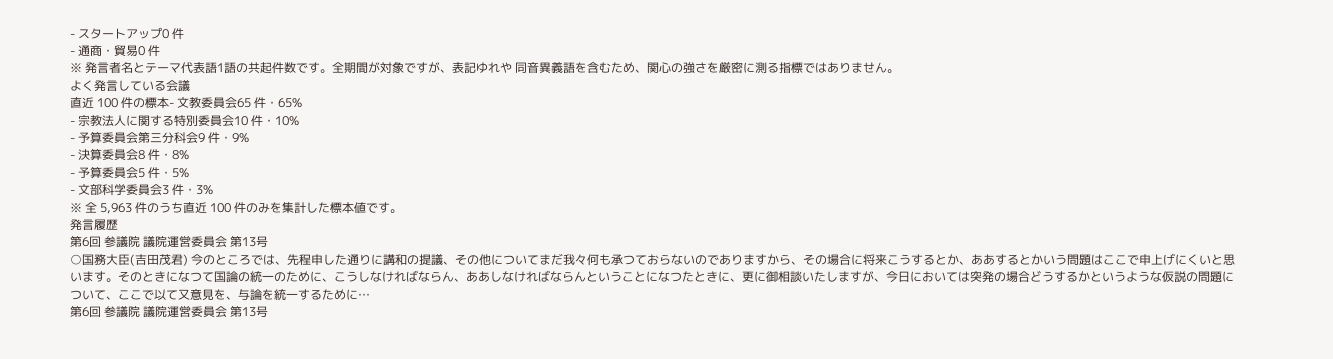- スタートアップ0 件
- 通商・貿易0 件
※ 発言者名とテーマ代表語1語の共起件数です。全期間が対象ですが、表記ゆれや 同音異義語を含むため、関心の強さを厳密に測る指標ではありません。
よく発言している会議
直近 100 件の標本- 文教委員会65 件・65%
- 宗教法人に関する特別委員会10 件・10%
- 予算委員会第三分科会9 件・9%
- 決算委員会8 件・8%
- 予算委員会5 件・5%
- 文部科学委員会3 件・3%
※ 全 5,963 件のうち直近 100 件のみを集計した標本値です。
発言履歴
第6回 参議院 議院運営委員会 第13号
○国務大臣(吉田茂君) 今のところでは、先程申した通りに講和の提議、その他についてまだ我々何も承つておらないのでありますから、その場合に将来こうするとか、ああするとかいう問題はここで申上げにくいと思います。そのときになつて国論の統一のために、こうしなければならん、ああしなければならんということになつたときに、更に御相談いたしますが、今日においては突発の場合どうするかというような仮説の問題について、ここで以て又意見を、与論を統一するために…
第6回 参議院 議院運営委員会 第13号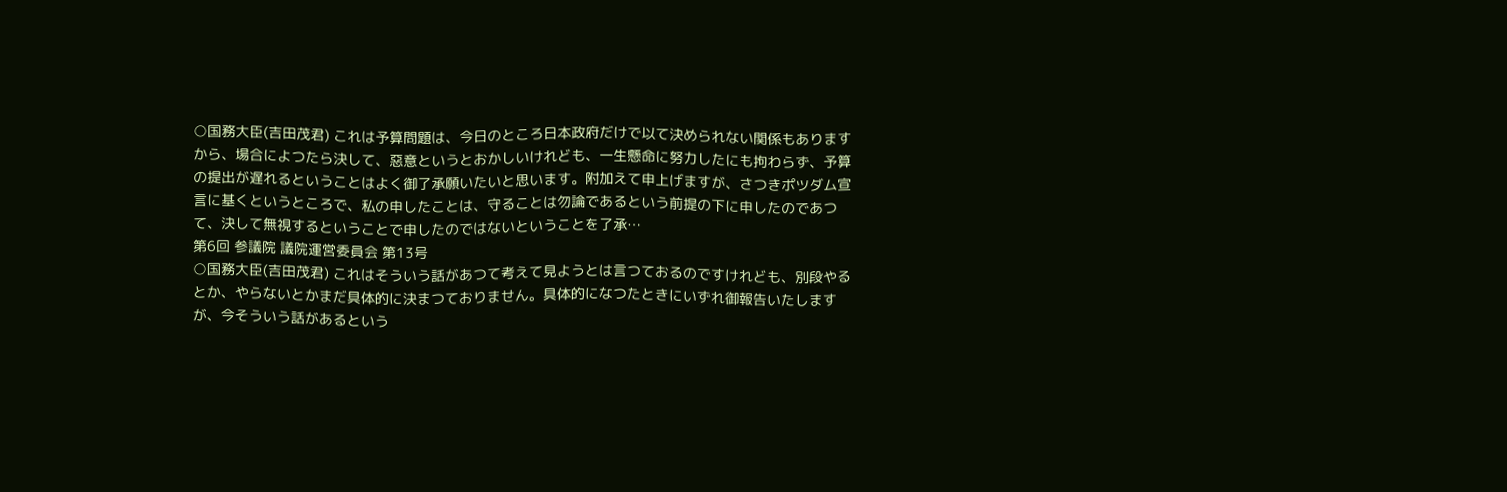○国務大臣(吉田茂君) これは予算問題は、今日のところ日本政府だけで以て決められない関係もありますから、場合によつたら決して、惡意というとおかしいけれども、一生懸命に努力したにも拘わらず、予算の提出が遅れるということはよく御了承願いたいと思います。附加えて申上げますが、さつきポツダム宣言に基くというところで、私の申したことは、守ることは勿論であるという前提の下に申したのであつて、決して無視するということで申したのではないということを了承…
第6回 参議院 議院運営委員会 第13号
○国務大臣(吉田茂君) これはそういう話があつて考えて見ようとは言つておるのですけれども、別段やるとか、やらないとかまだ具体的に決まつておりません。具体的になつたときにいずれ御報告いたしますが、今そういう話があるという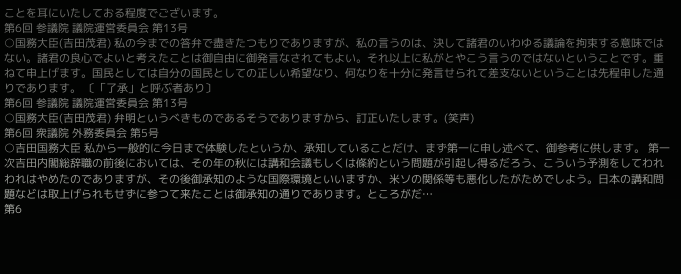ことを耳にいたしておる程度でございます。
第6回 参議院 議院運営委員会 第13号
○国務大臣(吉田茂君) 私の今までの答弁で盡きたつもりでありますが、私の言うのは、決して諸君のいわゆる議論を拘束する意味ではない。諸君の良心でよいと考えたことは御自由に御発言なされてもよい。それ以上に私がとやこう言うのではないということです。重ねて申上げます。国民としては自分の国民としての正しい希望なり、何なりを十分に発言せられて差支ないということは先程申した通りであります。 〔「了承」と呼ぶ者あり〕
第6回 参議院 議院運営委員会 第13号
○国務大臣(吉田茂君) 弁明というべきものであるそうでありますから、訂正いたします。(笑声)
第6回 衆議院 外務委員会 第5号
○吉田国務大臣 私から一般的に今日まで体験したというか、承知していることだけ、まず第一に申し述べて、御参考に供します。 第一次吉田内閣総辞職の前後においては、その年の秋には講和会議もしくは條約という問題が引起し得るだろう、こういう予測をしてわれわれはやめたのでありますが、その後御承知のような国際環境といいますか、米ソの関係等も悪化したがためでしよう。日本の講和問題などは取上げられもせずに参つて来たことは御承知の通りであります。ところがだ…
第6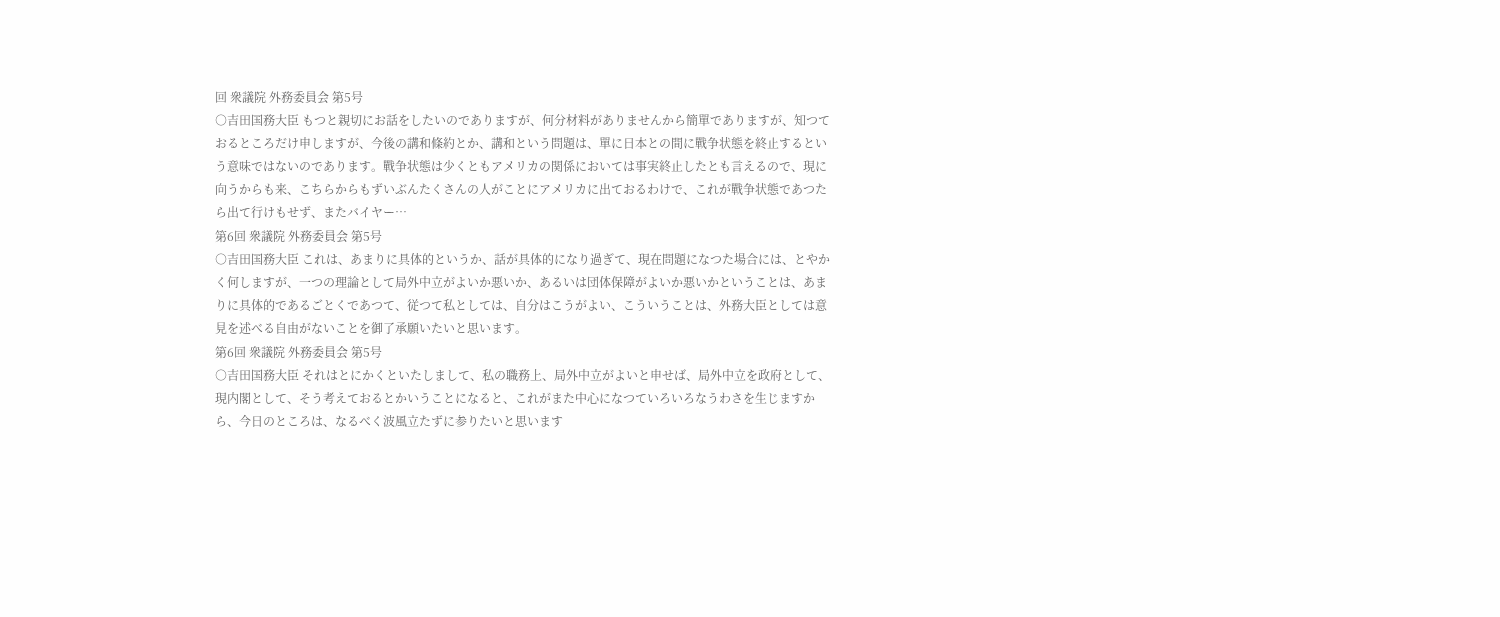回 衆議院 外務委員会 第5号
○吉田国務大臣 もつと親切にお話をしたいのでありますが、何分材料がありませんから簡單でありますが、知つておるところだけ申しますが、今後の講和條約とか、講和という問題は、單に日本との間に戰争状態を終止するという意味ではないのであります。戰争状態は少くともアメリカの関係においては事実終止したとも言えるので、現に向うからも来、こちらからもずいぶんたくさんの人がことにアメリカに出ておるわけで、これが戰争状態であつたら出て行けもせず、またバイヤー…
第6回 衆議院 外務委員会 第5号
○吉田国務大臣 これは、あまりに具体的というか、話が具体的になり過ぎて、現在問題になつた場合には、とやかく何しますが、一つの理論として局外中立がよいか悪いか、あるいは団体保障がよいか悪いかということは、あまりに具体的であるごとくであつて、従つて私としては、自分はこうがよい、こういうことは、外務大臣としては意見を述べる自由がないことを御了承願いたいと思います。
第6回 衆議院 外務委員会 第5号
○吉田国務大臣 それはとにかくといたしまして、私の職務上、局外中立がよいと申せば、局外中立を政府として、現内閣として、そう考えておるとかいうことになると、これがまた中心になつていろいろなうわさを生じますから、今日のところは、なるべく波風立たずに参りたいと思います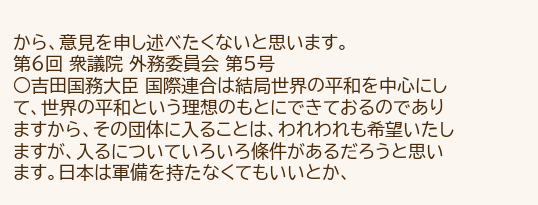から、意見を申し述べたくないと思います。
第6回 衆議院 外務委員会 第5号
○吉田国務大臣 国際連合は結局世界の平和を中心にして、世界の平和という理想のもとにできておるのでありますから、その団体に入ることは、われわれも希望いたしますが、入るについていろいろ條件があるだろうと思います。日本は軍備を持たなくてもいいとか、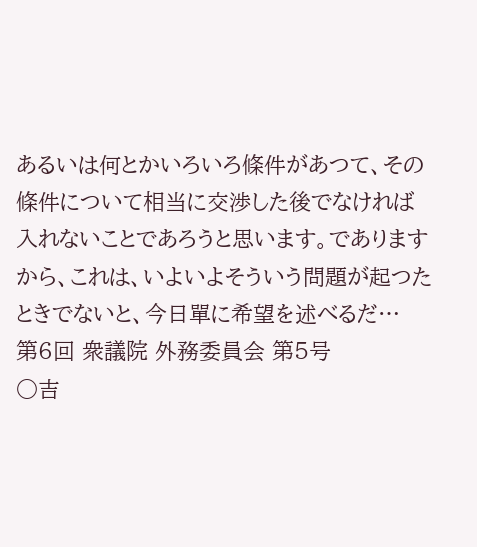あるいは何とかいろいろ條件があつて、その條件について相当に交渉した後でなければ入れないことであろうと思います。でありますから、これは、いよいよそういう問題が起つたときでないと、今日單に希望を述べるだ…
第6回 衆議院 外務委員会 第5号
○吉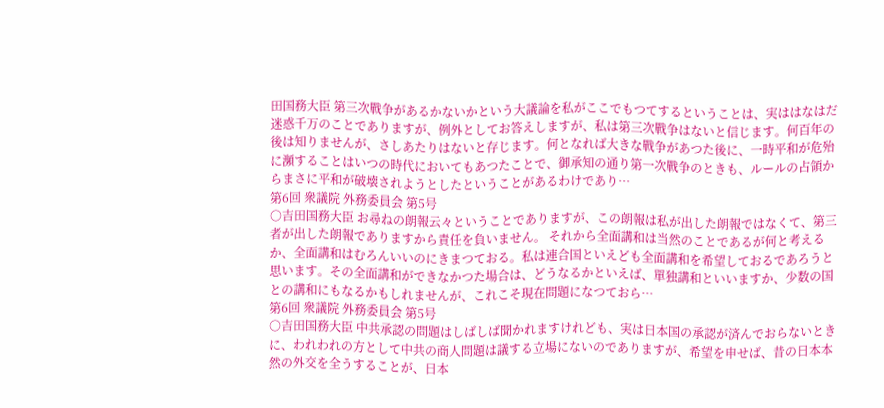田国務大臣 第三次戰争があるかないかという大議論を私がここでもつてするということは、実ははなはだ迷惑千万のことでありますが、例外としてお答えしますが、私は第三次戰争はないと信じます。何百年の後は知りませんが、さしあたりはないと存じます。何となれば大きな戰争があつた後に、一時平和が危殆に瀕することはいつの時代においてもあつたことで、御承知の通り第一次戰争のときも、ルールの占領からまさに平和が破壊されようとしたということがあるわけであり…
第6回 衆議院 外務委員会 第5号
○吉田国務大臣 お尋ねの朗報云々ということでありますが、この朗報は私が出した朗報ではなくて、第三者が出した朗報でありますから責任を負いません。 それから全面講和は当然のことであるが何と考えるか、全面講和はむろんいいのにきまつておる。私は連合国といえども全面講和を希望しておるであろうと思います。その全面講和ができなかつた場合は、どうなるかといえば、單独講和といいますか、少数の国との講和にもなるかもしれませんが、これこそ現在問題になつておら…
第6回 衆議院 外務委員会 第5号
○吉田国務大臣 中共承認の問題はしばしば聞かれますけれども、実は日本国の承認が済んでおらないときに、われわれの方として中共の商人問題は議する立場にないのでありますが、希望を申せば、昔の日本本然の外交を全うすることが、日本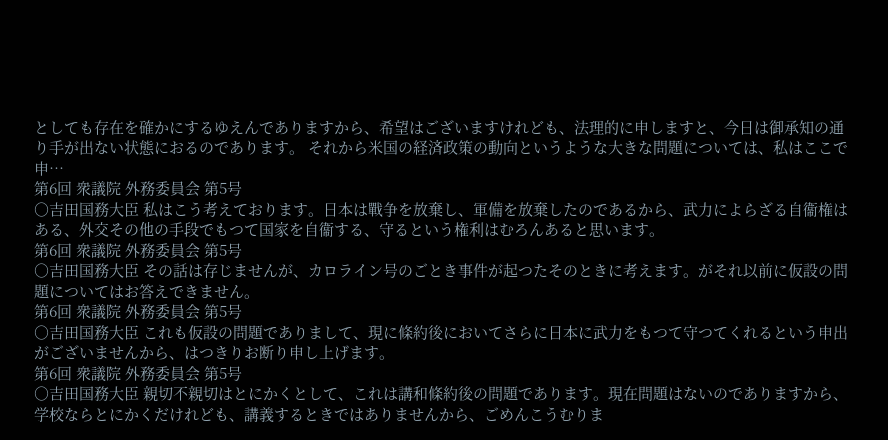としても存在を確かにするゆえんでありますから、希望はございますけれども、法理的に申しますと、今日は御承知の通り手が出ない状態におるのであります。 それから米国の経済政策の動向というような大きな問題については、私はここで申…
第6回 衆議院 外務委員会 第5号
○吉田国務大臣 私はこう考えております。日本は戰争を放棄し、軍備を放棄したのであるから、武力によらざる自衞権はある、外交その他の手段でもつて国家を自衞する、守るという権利はむろんあると思います。
第6回 衆議院 外務委員会 第5号
○吉田国務大臣 その話は存じませんが、カロライン号のごとき事件が起つたそのときに考えます。がそれ以前に仮設の問題についてはお答えできません。
第6回 衆議院 外務委員会 第5号
○吉田国務大臣 これも仮設の問題でありまして、現に條約後においてさらに日本に武力をもつて守つてくれるという申出がございませんから、はつきりお断り申し上げます。
第6回 衆議院 外務委員会 第5号
○吉田国務大臣 親切不親切はとにかくとして、これは講和條約後の問題であります。現在問題はないのでありますから、学校ならとにかくだけれども、講義するときではありませんから、ごめんこうむりま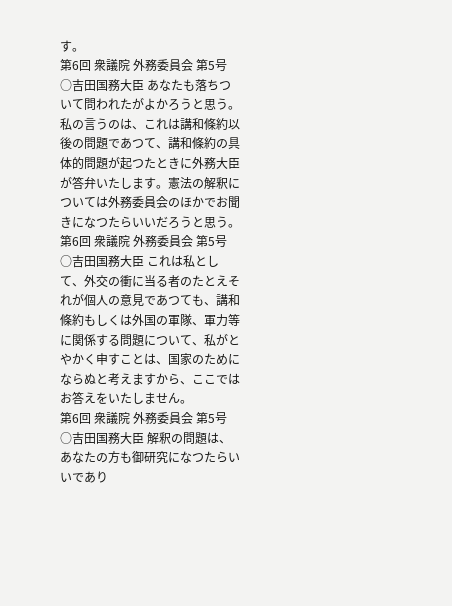す。
第6回 衆議院 外務委員会 第5号
○吉田国務大臣 あなたも落ちついて問われたがよかろうと思う。私の言うのは、これは講和條約以後の問題であつて、講和條約の具体的問題が起つたときに外務大臣が答弁いたします。憲法の解釈については外務委員会のほかでお聞きになつたらいいだろうと思う。
第6回 衆議院 外務委員会 第5号
○吉田国務大臣 これは私として、外交の衝に当る者のたとえそれが個人の意見であつても、講和條約もしくは外国の軍隊、軍力等に関係する問題について、私がとやかく申すことは、国家のためにならぬと考えますから、ここではお答えをいたしません。
第6回 衆議院 外務委員会 第5号
○吉田国務大臣 解釈の問題は、あなたの方も御研究になつたらいいであり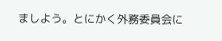ましよう。とにかく外務委員会に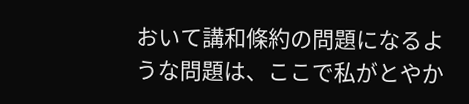おいて講和條約の問題になるような問題は、ここで私がとやか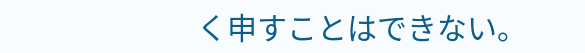く申すことはできない。